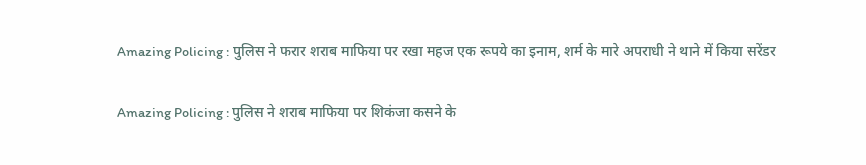Amazing Policing : पुलिस ने फरार शराब माफिया पर रखा महज एक रूपये का इनाम, शर्म के मारे अपराधी ने थाने में किया सरेंडर

Amazing Policing : पुलिस ने शराब माफिया पर शिकंजा कसने के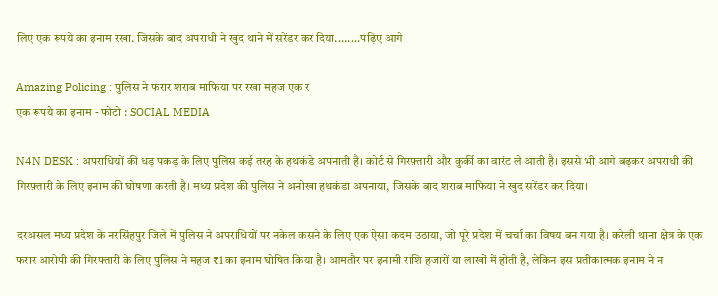लिए एक रूपये का इनाम रखा. जिसके बाद अपराधी ने खुद थाने में सरेंडर कर दिया........पढ़िए आगे

Amazing Policing : पुलिस ने फरार शराब माफिया पर रखा महज एक र
एक रूपये का इनाम - फोटो : SOCIAL MEDIA

N4N DESK : अपराधियों की धड़ पकड़ के लिए पुलिस कई तरह के हथकंडे अपनाती है। कोर्ट से गिरफ़्तारी और कुर्की का वारंट ले आती है। इससे भी आगे बढ़कर अपराधी की गिरफ़्तारी के लिए इनाम की घोषणा करती है। मध्य प्रदेश की पुलिस ने अनोखा हथकंडा अपनाया, जिसके बाद शराब माफिया ने खुद सरेंडर कर दिया।

दरअसल मध्य प्रदेश के नरसिंहपुर जिले में पुलिस ने अपराधियों पर नकेल कसने के लिए एक ऐसा कदम उठाया, जो पूरे प्रदेश में चर्चा का विषय बन गया है। करेली थाना क्षेत्र के एक फरार आरोपी की गिरफ्तारी के लिए पुलिस ने महज ₹1 का इनाम घोषित किया है। आमतौर पर इनामी राशि हजारों या लाखों में होती है, लेकिन इस प्रतीकात्मक इनाम ने न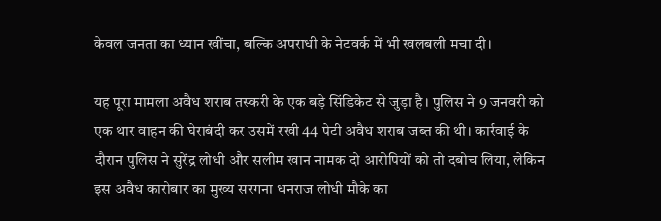केवल जनता का ध्यान खींचा, बल्कि अपराधी के नेटवर्क में भी खलबली मचा दी।

यह पूरा मामला अवैध शराब तस्करी के एक बड़े सिंडिकेट से जुड़ा है। पुलिस ने 9 जनवरी को एक थार वाहन की घेराबंदी कर उसमें रखी 44 पेटी अवैध शराब जब्त की थी। कार्रवाई के दौरान पुलिस ने सुरेंद्र लोधी और सलीम खान नामक दो आरोपियों को तो दबोच लिया, लेकिन इस अवैध कारोबार का मुख्य सरगना धनराज लोधी मौके का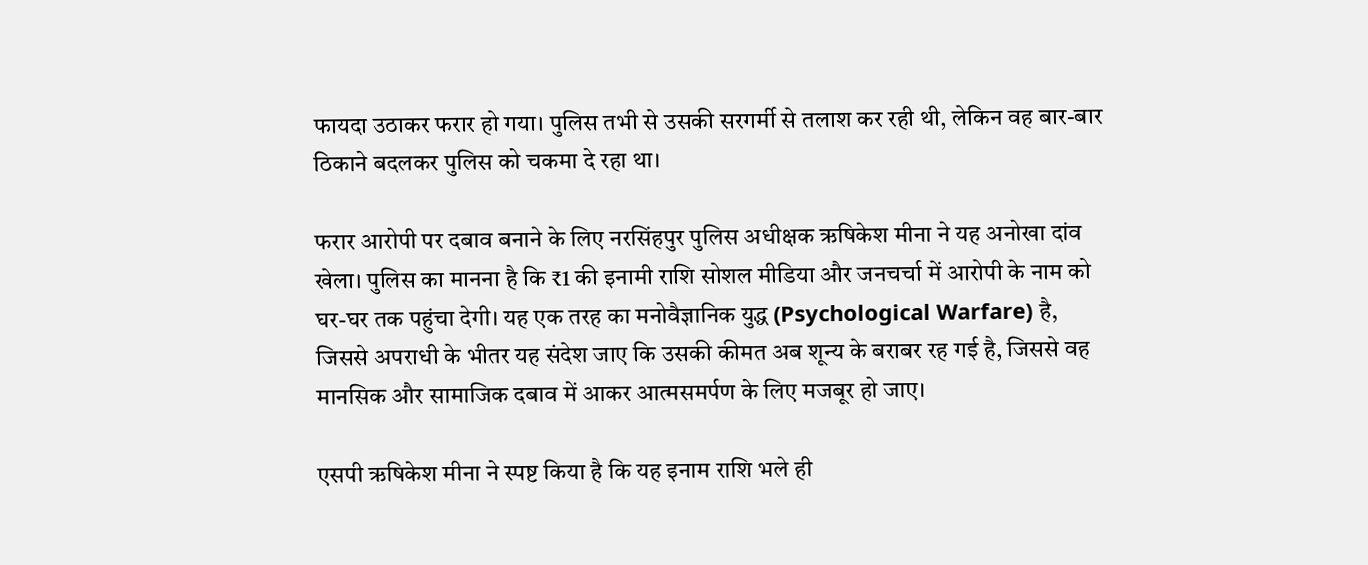फायदा उठाकर फरार हो गया। पुलिस तभी से उसकी सरगर्मी से तलाश कर रही थी, लेकिन वह बार-बार ठिकाने बदलकर पुलिस को चकमा दे रहा था।

फरार आरोपी पर दबाव बनाने के लिए नरसिंहपुर पुलिस अधीक्षक ऋषिकेश मीना ने यह अनोखा दांव खेला। पुलिस का मानना है कि ₹1 की इनामी राशि सोशल मीडिया और जनचर्चा में आरोपी के नाम को घर-घर तक पहुंचा देगी। यह एक तरह का मनोवैज्ञानिक युद्ध (Psychological Warfare) है, जिससे अपराधी के भीतर यह संदेश जाए कि उसकी कीमत अब शून्य के बराबर रह गई है, जिससे वह मानसिक और सामाजिक दबाव में आकर आत्मसमर्पण के लिए मजबूर हो जाए।

एसपी ऋषिकेश मीना ने स्पष्ट किया है कि यह इनाम राशि भले ही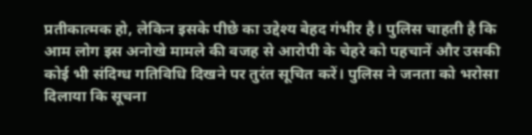प्रतीकात्मक हो, लेकिन इसके पीछे का उद्देश्य बेहद गंभीर है। पुलिस चाहती है कि आम लोग इस अनोखे मामले की वजह से आरोपी के चेहरे को पहचानें और उसकी कोई भी संदिग्ध गतिविधि दिखने पर तुरंत सूचित करें। पुलिस ने जनता को भरोसा दिलाया कि सूचना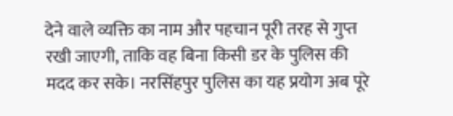देने वाले व्यक्ति का नाम और पहचान पूरी तरह से गुप्त रखी जाएगी, ताकि वह बिना किसी डर के पुलिस की मदद कर सके। नरसिंहपुर पुलिस का यह प्रयोग अब पूरे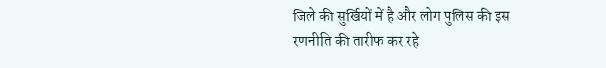जिले की सुर्खियों में है और लोग पुलिस की इस रणनीति की तारीफ कर रहे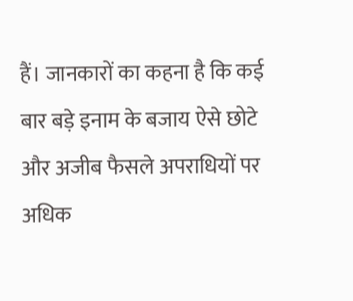हैं। जानकारों का कहना है कि कई बार बड़े इनाम के बजाय ऐसे छोटे और अजीब फैसले अपराधियों पर अधिक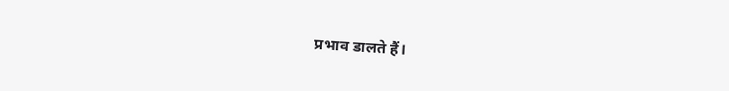प्रभाव डालते हैं।